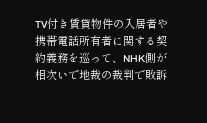TV付き賃貸物件の入居者や携帯電話所有者に関する契約義務を巡って、NHK側が相次いで地裁の裁判で敗訴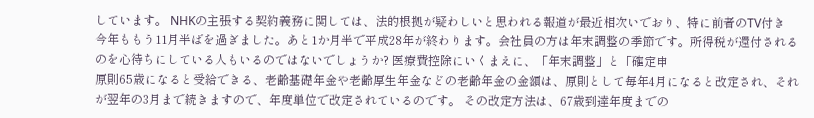しています。 NHKの主張する契約義務に関しては、法的根拠が疑わしいと思われる報道が最近相次いでおり、特に前者のTV付き
今年ももう11月半ばを過ぎました。あと1か月半で平成28年が終わります。会社員の方は年末調整の季節です。所得税が還付されるのを心待ちにしている人もいるのではないでしょうか? 医療費控除にいくまえに、「年末調整」と「確定申
原則65歳になると受給できる、老齢基礎年金や老齢厚生年金などの老齢年金の金額は、原則として毎年4月になると改定され、それが翌年の3月まで続きますので、年度単位で改定されているのです。 その改定方法は、67歳到達年度までの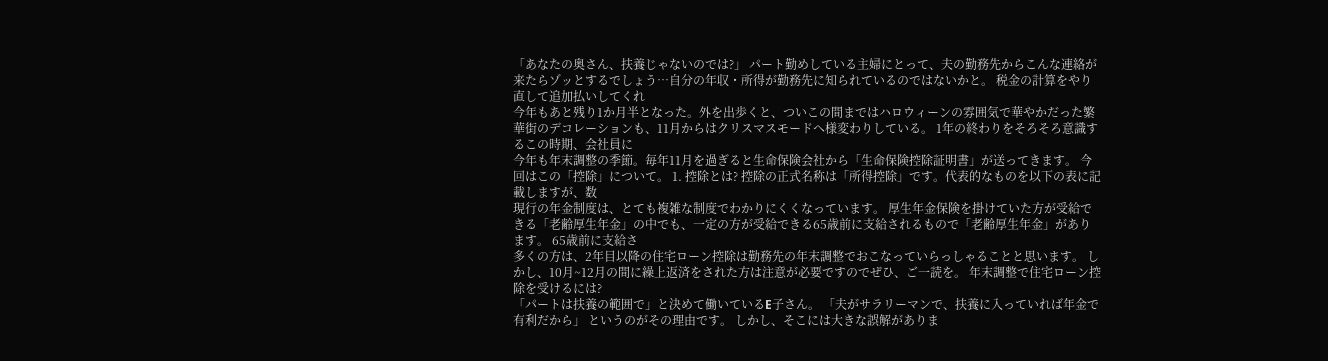「あなたの奥さん、扶養じゃないのでは?」 パート勤めしている主婦にとって、夫の勤務先からこんな連絡が来たらゾッとするでしょう…自分の年収・所得が勤務先に知られているのではないかと。 税金の計算をやり直して追加払いしてくれ
今年もあと残り1か月半となった。外を出歩くと、ついこの間まではハロウィーンの雰囲気で華やかだった繁華街のデコレーションも、11月からはクリスマスモードへ様変わりしている。 1年の終わりをそろそろ意識するこの時期、会社員に
今年も年末調整の季節。毎年11月を過ぎると生命保険会社から「生命保険控除証明書」が送ってきます。 今回はこの「控除」について。 1. 控除とは? 控除の正式名称は「所得控除」です。代表的なものを以下の表に記載しますが、数
現行の年金制度は、とても複雑な制度でわかりにくくなっています。 厚生年金保険を掛けていた方が受給できる「老齢厚生年金」の中でも、一定の方が受給できる65歳前に支給されるもので「老齢厚生年金」があります。 65歳前に支給さ
多くの方は、2年目以降の住宅ローン控除は勤務先の年末調整でおこなっていらっしゃることと思います。 しかし、10月~12月の間に繰上返済をされた方は注意が必要ですのでぜひ、ご一読を。 年末調整で住宅ローン控除を受けるには?
「パートは扶養の範囲で」と決めて働いているE子さん。 「夫がサラリーマンで、扶養に入っていれば年金で有利だから」 というのがその理由です。 しかし、そこには大きな誤解がありま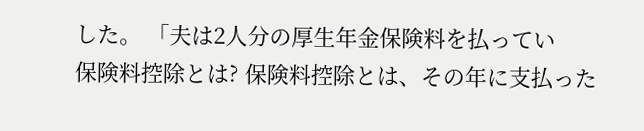した。 「夫は2人分の厚生年金保険料を払ってい
保険料控除とは? 保険料控除とは、その年に支払った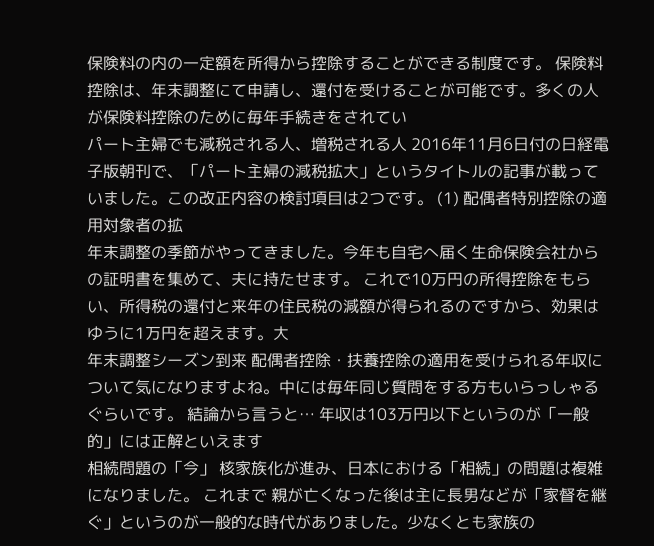保険料の内の一定額を所得から控除することができる制度です。 保険料控除は、年末調整にて申請し、還付を受けることが可能です。多くの人が保険料控除のために毎年手続きをされてい
パート主婦でも減税される人、増税される人 2016年11月6日付の日経電子版朝刊で、「パート主婦の減税拡大」というタイトルの記事が載っていました。この改正内容の検討項目は2つです。 (1) 配偶者特別控除の適用対象者の拡
年末調整の季節がやってきました。今年も自宅へ届く生命保険会社からの証明書を集めて、夫に持たせます。 これで10万円の所得控除をもらい、所得税の還付と来年の住民税の減額が得られるのですから、効果はゆうに1万円を超えます。大
年末調整シーズン到来 配偶者控除・扶養控除の適用を受けられる年収について気になりますよね。中には毎年同じ質問をする方もいらっしゃるぐらいです。 結論から言うと… 年収は103万円以下というのが「一般的」には正解といえます
相続問題の「今」 核家族化が進み、日本における「相続」の問題は複雑になりました。 これまで 親が亡くなった後は主に長男などが「家督を継ぐ」というのが一般的な時代がありました。少なくとも家族の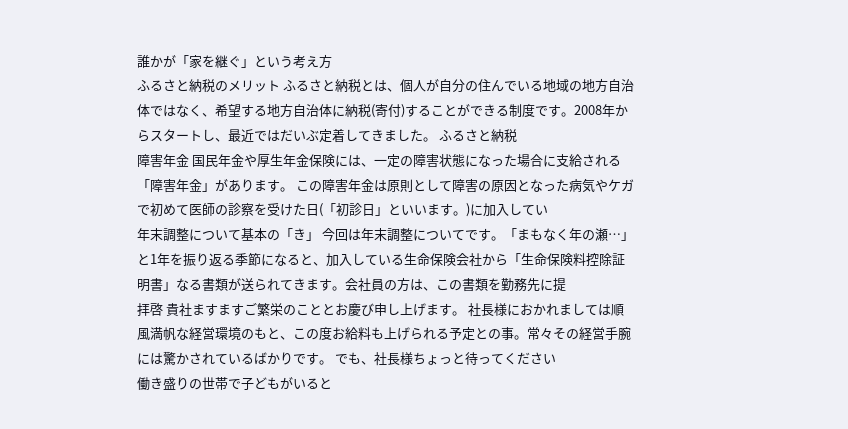誰かが「家を継ぐ」という考え方
ふるさと納税のメリット ふるさと納税とは、個人が自分の住んでいる地域の地方自治体ではなく、希望する地方自治体に納税(寄付)することができる制度です。2008年からスタートし、最近ではだいぶ定着してきました。 ふるさと納税
障害年金 国民年金や厚生年金保険には、一定の障害状態になった場合に支給される「障害年金」があります。 この障害年金は原則として障害の原因となった病気やケガで初めて医師の診察を受けた日(「初診日」といいます。)に加入してい
年末調整について基本の「き」 今回は年末調整についてです。「まもなく年の瀬…」と1年を振り返る季節になると、加入している生命保険会社から「生命保険料控除証明書」なる書類が送られてきます。会社員の方は、この書類を勤務先に提
拝啓 貴社ますますご繁栄のこととお慶び申し上げます。 社長様におかれましては順風満帆な経営環境のもと、この度お給料も上げられる予定との事。常々その経営手腕には驚かされているばかりです。 でも、社長様ちょっと待ってください
働き盛りの世帯で子どもがいると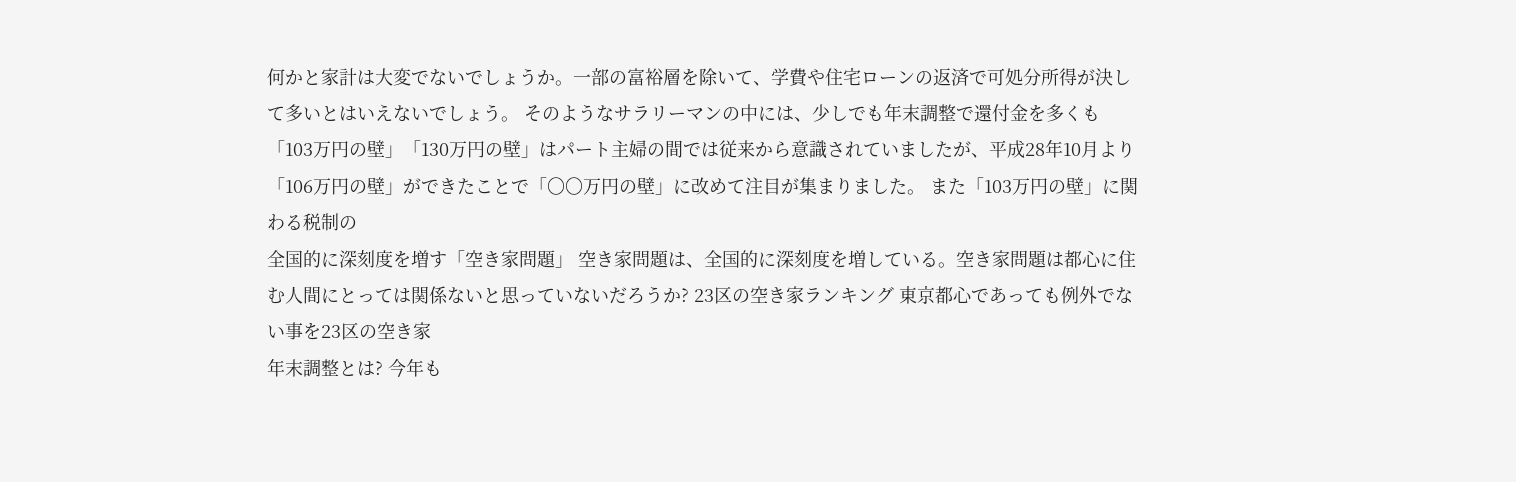何かと家計は大変でないでしょうか。一部の富裕層を除いて、学費や住宅ローンの返済で可処分所得が決して多いとはいえないでしょう。 そのようなサラリーマンの中には、少しでも年末調整で還付金を多くも
「103万円の壁」「130万円の壁」はパート主婦の間では従来から意識されていましたが、平成28年10月より「106万円の壁」ができたことで「〇〇万円の壁」に改めて注目が集まりました。 また「103万円の壁」に関わる税制の
全国的に深刻度を増す「空き家問題」 空き家問題は、全国的に深刻度を増している。空き家問題は都心に住む人間にとっては関係ないと思っていないだろうか? 23区の空き家ランキング 東京都心であっても例外でない事を23区の空き家
年末調整とは? 今年も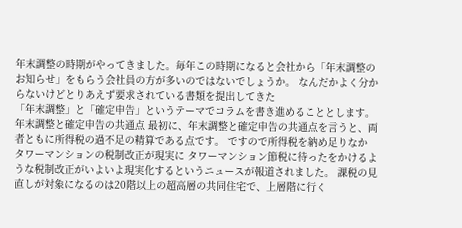年末調整の時期がやってきました。毎年この時期になると会社から「年末調整のお知らせ」をもらう会社員の方が多いのではないでしょうか。 なんだかよく分からないけどとりあえず要求されている書類を提出してきた
「年末調整」と「確定申告」というテーマでコラムを書き進めることとします。 年末調整と確定申告の共通点 最初に、年末調整と確定申告の共通点を言うと、両者ともに所得税の過不足の精算である点です。 ですので所得税を納め足りなか
タワーマンションの税制改正が現実に タワーマンション節税に待ったをかけるような税制改正がいよいよ現実化するというニュースが報道されました。 課税の見直しが対象になるのは20階以上の超高層の共同住宅で、上層階に行く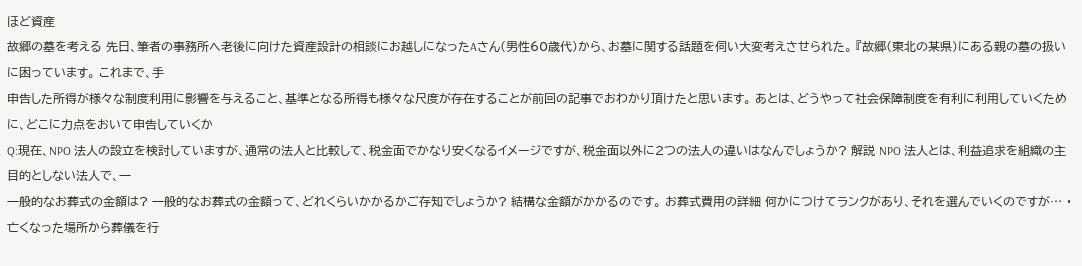ほど資産
故郷の墓を考える 先日、筆者の事務所へ老後に向けた資産設計の相談にお越しになったAさん(男性60歳代)から、お墓に関する話題を伺い大変考えさせられた。 『故郷(東北の某県)にある親の墓の扱いに困っています。 これまで、手
申告した所得が様々な制度利用に影響を与えること、基準となる所得も様々な尺度が存在することが前回の記事でおわかり頂けたと思います。 あとは、どうやって社会保障制度を有利に利用していくために、どこに力点をおいて申告していくか
Q:現在、NPO 法人の設立を検討していますが、通常の法人と比較して、税金面でかなり安くなるイメージですが、税金面以外に2つの法人の違いはなんでしょうか? 解説 NPO 法人とは、利益追求を組織の主目的としない法人で、一
一般的なお葬式の金額は? 一般的なお葬式の金額って、どれくらいかかるかご存知でしょうか? 結構な金額がかかるのです。 お葬式費用の詳細 何かにつけてランクがあり、それを選んでいくのですが… ・ 亡くなった場所から葬儀を行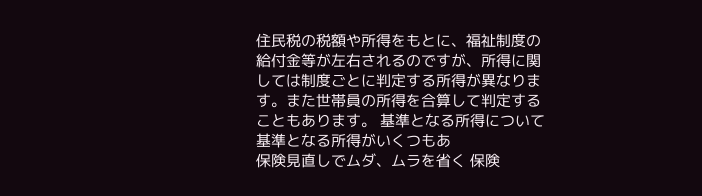住民税の税額や所得をもとに、福祉制度の給付金等が左右されるのですが、所得に関しては制度ごとに判定する所得が異なります。また世帯員の所得を合算して判定することもあります。 基準となる所得について 基準となる所得がいくつもあ
保険見直しでムダ、ムラを省く 保険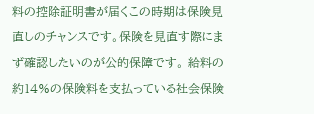料の控除証明書が届くこの時期は保険見直しのチャンスです。保険を見直す際にまず確認したいのが公的保障です。 給料の約14%の保険料を支払っている社会保険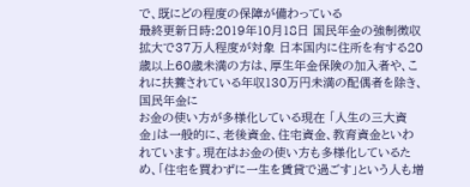で、既にどの程度の保障が備わっている
最終更新日時:2019年10月18日 国民年金の強制徴収拡大で37万人程度が対象 日本国内に住所を有する20歳以上60歳未満の方は、厚生年金保険の加入者や、これに扶養されている年収130万円未満の配偶者を除き、国民年金に
お金の使い方が多様化している現在 「人生の三大資金」は一般的に、老後資金、住宅資金、教育資金といわれています。現在はお金の使い方も多様化しているため、「住宅を買わずに一生を賃貸で過ごす」という人も増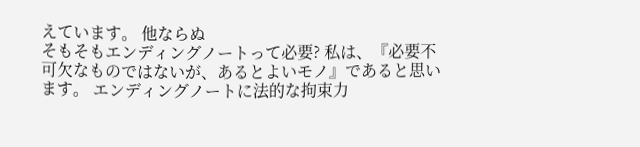えています。 他ならぬ
そもそもエンディングノートって必要? 私は、『必要不可欠なものではないが、あるとよいモノ』であると思います。 エンディングノートに法的な拘束力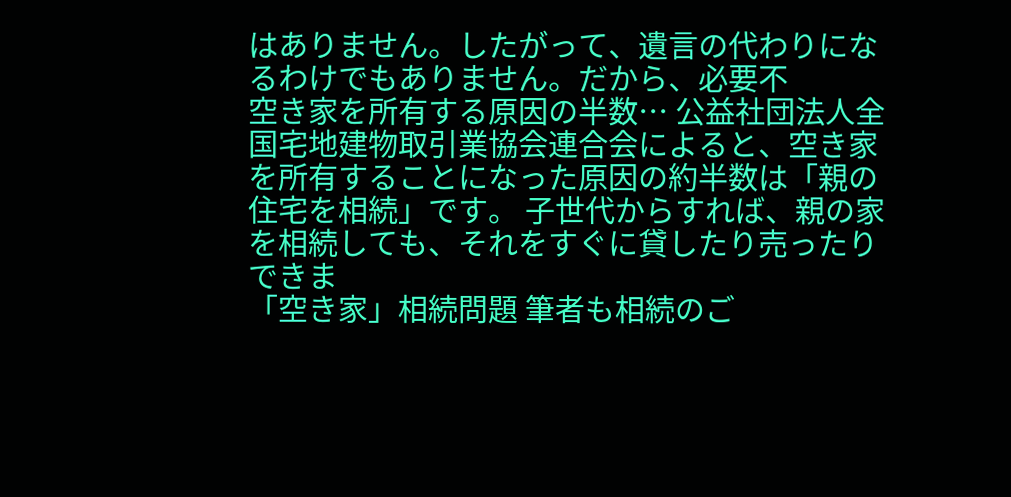はありません。したがって、遺言の代わりになるわけでもありません。だから、必要不
空き家を所有する原因の半数… 公益社団法人全国宅地建物取引業協会連合会によると、空き家を所有することになった原因の約半数は「親の住宅を相続」です。 子世代からすれば、親の家を相続しても、それをすぐに貸したり売ったりできま
「空き家」相続問題 筆者も相続のご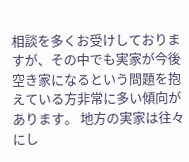相談を多くお受けしておりますが、その中でも実家が今後空き家になるという問題を抱えている方非常に多い傾向があります。 地方の実家は往々にし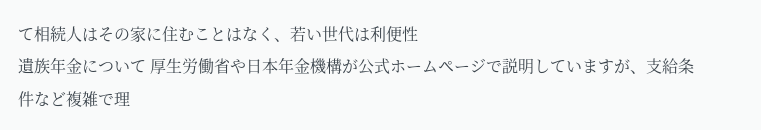て相続人はその家に住むことはなく、若い世代は利便性
遺族年金について 厚生労働省や日本年金機構が公式ホームページで説明していますが、支給条件など複雑で理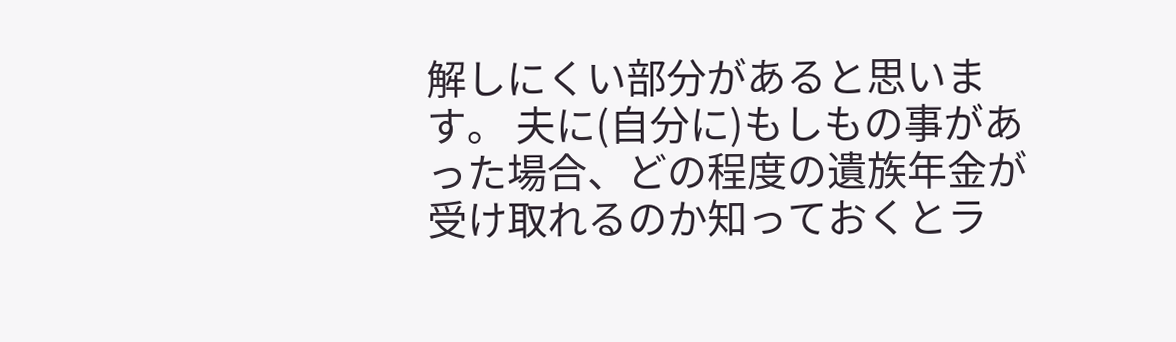解しにくい部分があると思います。 夫に(自分に)もしもの事があった場合、どの程度の遺族年金が受け取れるのか知っておくとラ